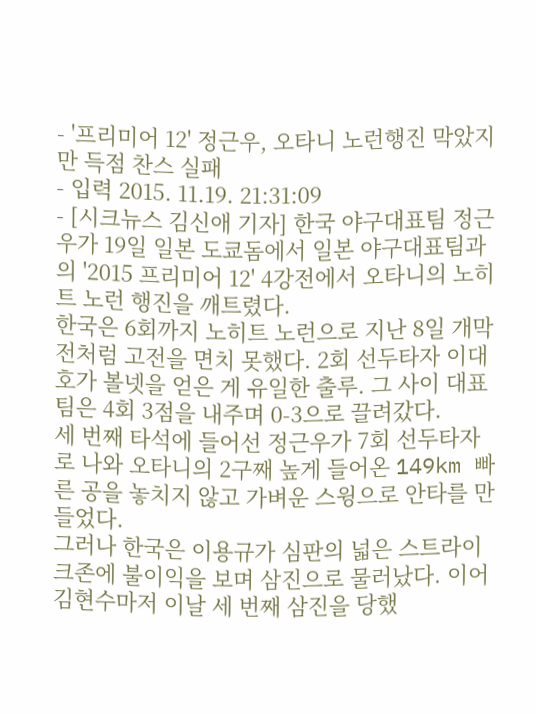- '프리미어 12' 정근우, 오타니 노런행진 막았지만 득점 찬스 실패
- 입력 2015. 11.19. 21:31:09
- [시크뉴스 김신애 기자] 한국 야구대표팀 정근우가 19일 일본 도쿄돔에서 일본 야구대표팀과의 '2015 프리미어 12' 4강전에서 오타니의 노히트 노런 행진을 깨트렸다.
한국은 6회까지 노히트 노런으로 지난 8일 개막전처럼 고전을 면치 못했다. 2회 선두타자 이대호가 볼넷을 얻은 게 유일한 출루. 그 사이 대표팀은 4회 3점을 내주며 0-3으로 끌려갔다.
세 번째 타석에 들어선 정근우가 7회 선두타자로 나와 오타니의 2구째 높게 들어온 149km 빠른 공을 놓치지 않고 가벼운 스윙으로 안타를 만들었다.
그러나 한국은 이용규가 심판의 넓은 스트라이크존에 불이익을 보며 삼진으로 물러났다. 이어 김현수마저 이날 세 번째 삼진을 당했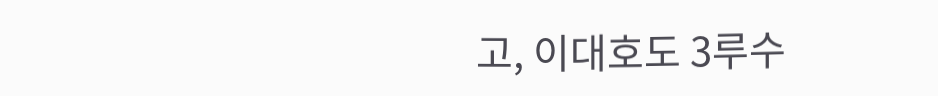고, 이대호도 3루수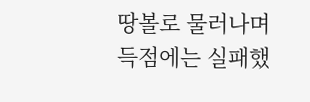땅볼로 물러나며 득점에는 실패했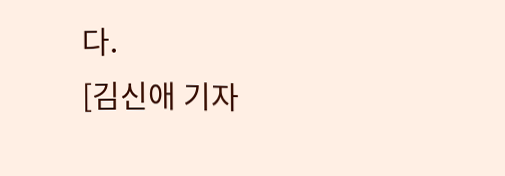다.
[김신애 기자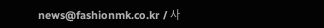news@fashionmk.co.kr / 사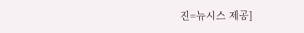진=뉴시스 제공]